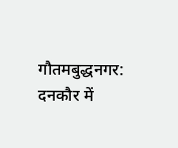गौतमबुद्धनगर: दनकौर में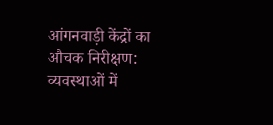आंगनवाड़ी केंद्रों का औचक निरीक्षण: व्यवस्थाओं में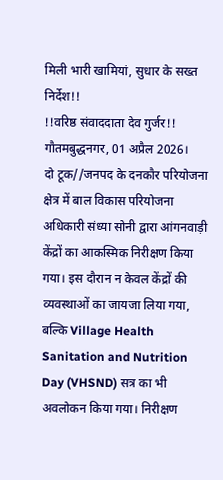मिली भारी खामियां, सुधार के सख्त निर्देश!!
!!वरिष्ठ संवाददाता देव गुर्जर!!
गौतमबुद्धनगर, 01 अप्रैल 2026।
दो टूक//जनपद के दनकौर परियोजना क्षेत्र में बाल विकास परियोजना अधिकारी संध्या सोनी द्वारा आंगनवाड़ी केंद्रों का आकस्मिक निरीक्षण किया गया। इस दौरान न केवल केंद्रों की व्यवस्थाओं का जायजा लिया गया, बल्कि Village Health Sanitation and Nutrition Day (VHSND) सत्र का भी अवलोकन किया गया। निरीक्षण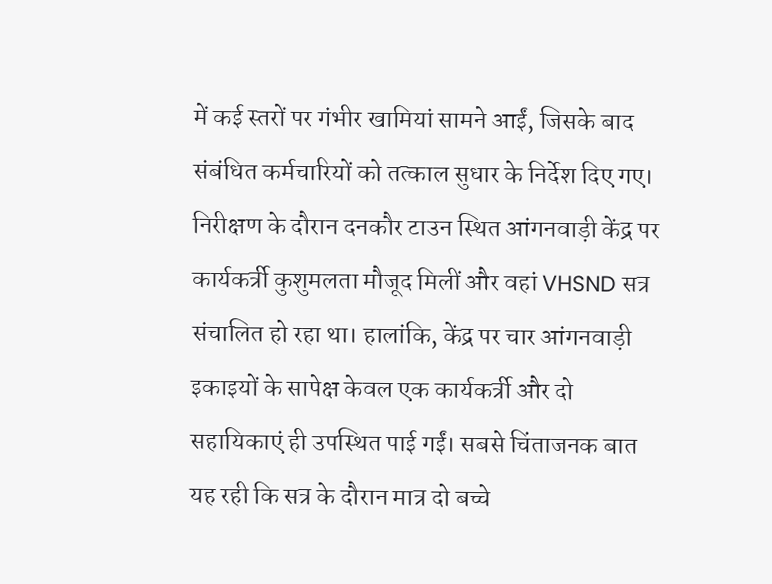में कई स्तरों पर गंभीर खामियां सामने आईं, जिसके बाद संबंधित कर्मचारियों को तत्काल सुधार के निर्देश दिए गए।
निरीक्षण के दौरान दनकौर टाउन स्थित आंगनवाड़ी केंद्र पर कार्यकर्त्री कुशुमलता मौजूद मिलीं और वहां VHSND सत्र संचालित हो रहा था। हालांकि, केंद्र पर चार आंगनवाड़ी इकाइयों के सापेक्ष केवल एक कार्यकर्त्री और दो सहायिकाएं ही उपस्थित पाई गईं। सबसे चिंताजनक बात यह रही कि सत्र के दौरान मात्र दो बच्चे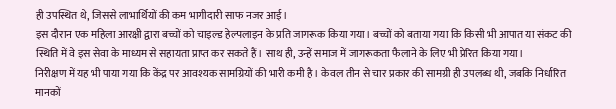ही उपस्थित थे, जिससे लाभार्थियों की कम भागीदारी साफ नजर आई।
इस दौरान एक महिला आरक्षी द्वारा बच्चों को चाइल्ड हेल्पलाइन के प्रति जागरूक किया गया। बच्चों को बताया गया कि किसी भी आपात या संकट की स्थिति में वे इस सेवा के माध्यम से सहायता प्राप्त कर सकते हैं। साथ ही, उन्हें समाज में जागरूकता फैलाने के लिए भी प्रेरित किया गया।
निरीक्षण में यह भी पाया गया कि केंद्र पर आवश्यक सामग्रियों की भारी कमी है। केवल तीन से चार प्रकार की सामग्री ही उपलब्ध थी, जबकि निर्धारित मानकों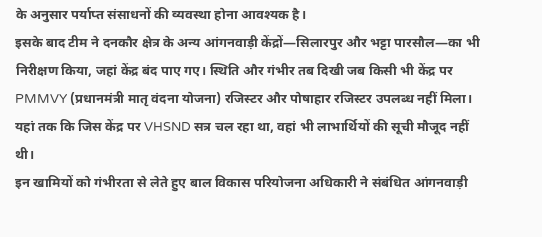के अनुसार पर्याप्त संसाधनों की व्यवस्था होना आवश्यक है।
इसके बाद टीम ने दनकौर क्षेत्र के अन्य आंगनवाड़ी केंद्रों—सिलारपुर और भट्टा पारसौल—का भी निरीक्षण किया, जहां केंद्र बंद पाए गए। स्थिति और गंभीर तब दिखी जब किसी भी केंद्र पर PMMVY (प्रधानमंत्री मातृ वंदना योजना) रजिस्टर और पोषाहार रजिस्टर उपलब्ध नहीं मिला। यहां तक कि जिस केंद्र पर VHSND सत्र चल रहा था, वहां भी लाभार्थियों की सूची मौजूद नहीं थी।
इन खामियों को गंभीरता से लेते हुए बाल विकास परियोजना अधिकारी ने संबंधित आंगनवाड़ी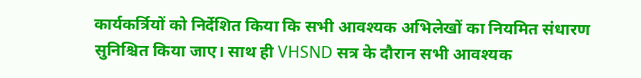कार्यकर्त्रियों को निर्देशित किया कि सभी आवश्यक अभिलेखों का नियमित संधारण सुनिश्चित किया जाए। साथ ही VHSND सत्र के दौरान सभी आवश्यक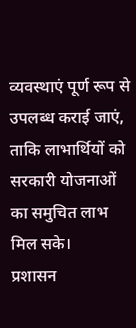व्यवस्थाएं पूर्ण रूप से उपलब्ध कराई जाएं, ताकि लाभार्थियों को सरकारी योजनाओं का समुचित लाभ मिल सके।
प्रशासन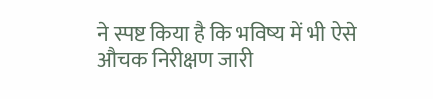ने स्पष्ट किया है कि भविष्य में भी ऐसे औचक निरीक्षण जारी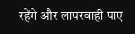रहेंगे और लापरवाही पाए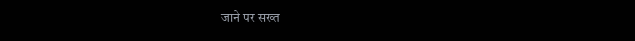जाने पर सख्त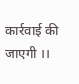कार्रवाई की जाएगी ।।